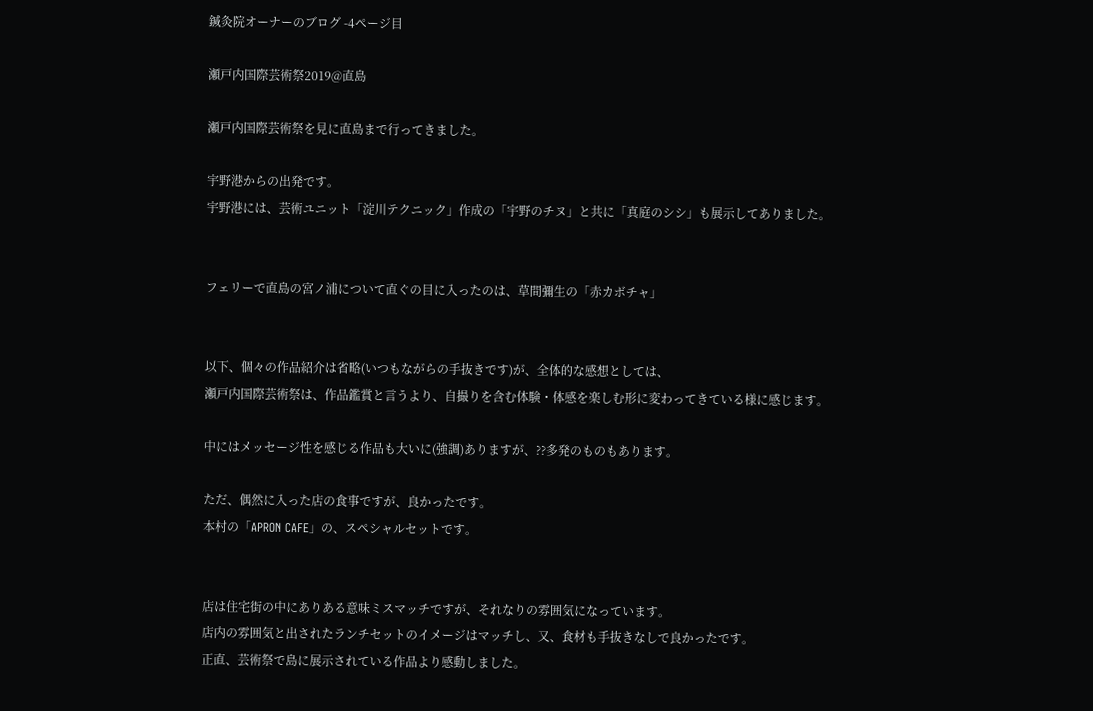鍼灸院オーナーのブログ -4ページ目

瀬戸内国際芸術祭2019@直島

瀬戸内国際芸術祭を見に直島まで行ってきました。

宇野港からの出発です。
宇野港には、芸術ユニット「淀川テクニック」作成の「宇野のチヌ」と共に「真庭のシシ」も展示してありました。


フェリーで直島の宮ノ浦について直ぐの目に入ったのは、草間彌生の「赤カボチャ」


以下、個々の作品紹介は省略(いつもながらの手抜きです)が、全体的な感想としては、
瀬戸内国際芸術祭は、作品鑑賞と言うより、自撮りを含む体験・体感を楽しむ形に変わってきている様に感じます。

中にはメッセージ性を感じる作品も大いに(強調)ありますが、??多発のものもあります。

ただ、偶然に入った店の食事ですが、良かったです。
本村の「APRON CAFE」の、スペシャルセットです。


店は住宅街の中にありある意味ミスマッチですが、それなりの雰囲気になっています。
店内の雰囲気と出されたランチセットのイメージはマッチし、又、食材も手抜きなしで良かったです。
正直、芸術祭で島に展示されている作品より感動しました。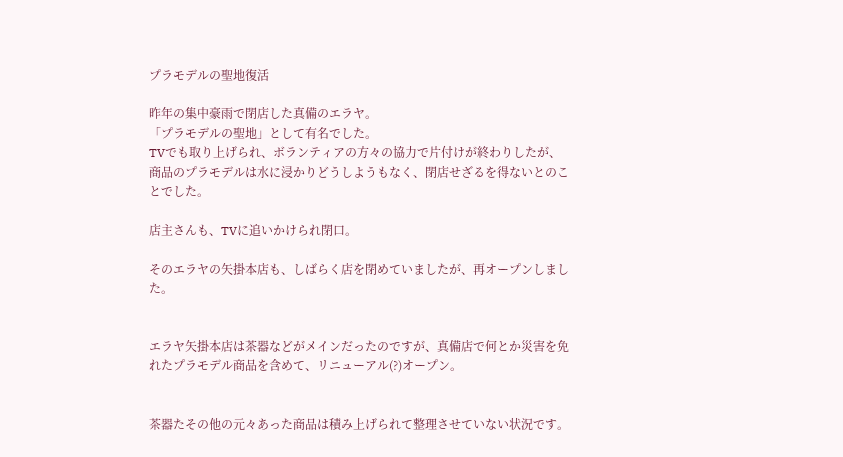プラモデルの聖地復活

昨年の集中豪雨で閉店した真備のエラヤ。
「プラモデルの聖地」として有名でした。
TVでも取り上げられ、ボランティアの方々の協力で片付けが終わりしたが、商品のプラモデルは水に浸かりどうしようもなく、閉店せざるを得ないとのことでした。

店主さんも、TVに追いかけられ閉口。

そのエラヤの矢掛本店も、しばらく店を閉めていましたが、再オープンしました。


エラヤ矢掛本店は茶器などがメインだったのですが、真備店で何とか災害を免れたプラモデル商品を含めて、リニューアル(?)オープン。


茶器たその他の元々あった商品は積み上げられて整理させていない状況です。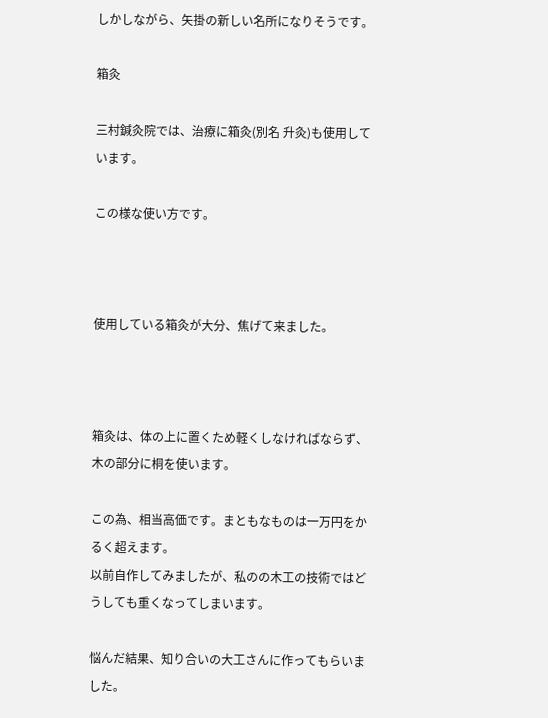しかしながら、矢掛の新しい名所になりそうです。

箱灸

三村鍼灸院では、治療に箱灸(別名 升灸)も使用しています。

この様な使い方です。



使用している箱灸が大分、焦げて来ました。



箱灸は、体の上に置くため軽くしなければならず、木の部分に桐を使います。

この為、相当高価です。まともなものは一万円をかるく超えます。
以前自作してみましたが、私のの木工の技術ではどうしても重くなってしまいます。

悩んだ結果、知り合いの大工さんに作ってもらいました。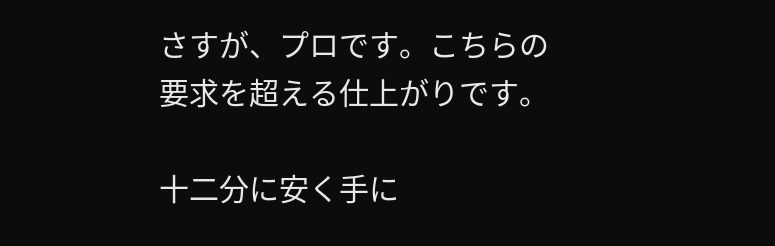さすが、プロです。こちらの要求を超える仕上がりです。

十二分に安く手に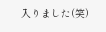入りました(笑)